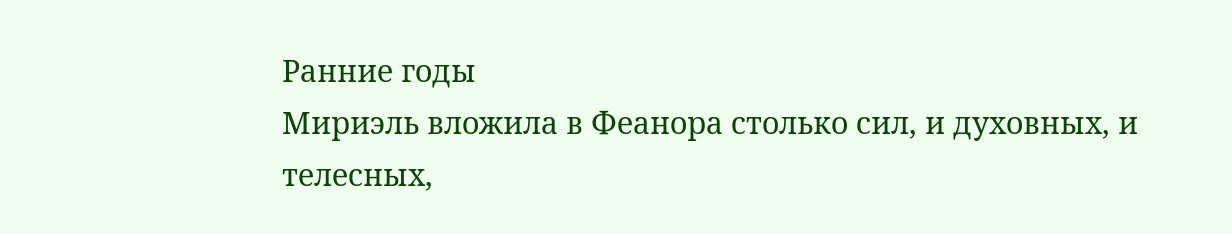Ранние годы
Мириэль вложила в Феанора столько сил, и духовных, и телесных,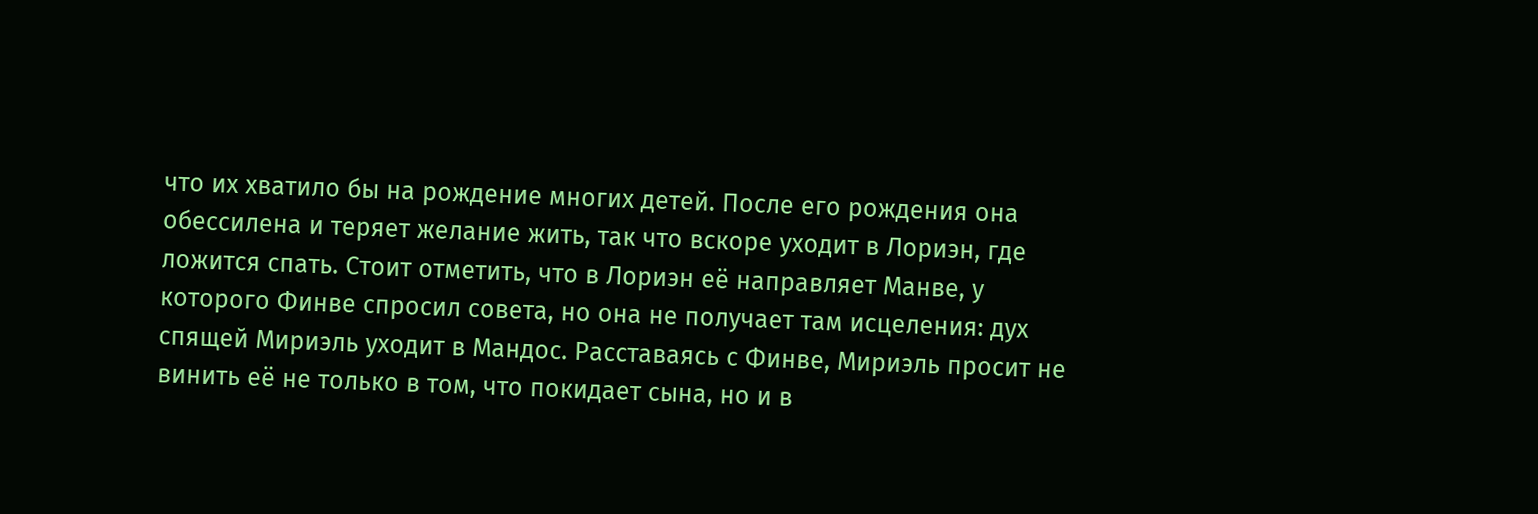что их хватило бы на рождение многих детей. После его рождения она обессилена и теряет желание жить, так что вскоре уходит в Лориэн, где ложится спать. Стоит отметить, что в Лориэн её направляет Манве, у которого Финве спросил совета, но она не получает там исцеления: дух спящей Мириэль уходит в Мандос. Расставаясь с Финве, Мириэль просит не винить её не только в том, что покидает сына, но и в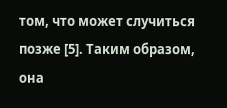том, что может случиться позже [5]. Таким образом, она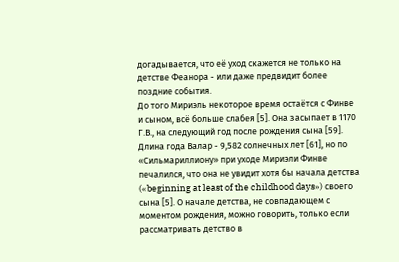догадывается, что её уход скажется не только на детстве Феанора - или даже предвидит более поздние события.
До того Мириэль некоторое время остаётся с Финве и сыном, всё больше слабея [5]. Она засыпает в 1170 Г.В., на следующий год после рождения сына [59]. Длина года Валар - 9,582 солнечных лет [61], но по «Сильмариллиону» при уходе Мириэли Финве печалился, что она не увидит хотя бы начала детства («beginning at least of the childhood days») своего сына [5]. О начале детства, не совпадающем с моментом рождения, можно говорить, только если рассматривать детство в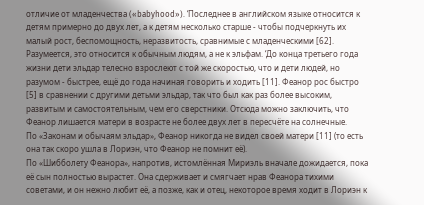отличие от младенчества («babyhood»). ‘Последнее в английском языке относится к детям примерно до двух лет, а к детям несколько старше - чтобы подчеркнуть их малый рост, беспомощность, неразвитость, сравнимые с младенческими [62]. Разумеется, это относится к обычным людям, а не к эльфам. ‘До конца третьего года жизни дети эльдар телесно взрослеют с той же скоростью, что и дети людей, но разумом - быстрее, ещё до года начиная говорить и ходить [11]. Феанор рос быстро [5] в сравнении с другими детьми эльдар, так что был как раз более высоким, развитым и самостоятельным, чем его сверстники. Отсюда можно заключить, что Феанор лишается матери в возрасте не более двух лет в пересчёте на солнечные.
По «Законам и обычаям эльдар», Феанор никогда не видел своей матери [11] (то есть она так скоро ушла в Лориэн, что Феанор не помнит её).
По «Шибболету Феанора», напротив, истомлённая Мириэль вначале дожидается, пока её сын полностью вырастет. Она сдерживает и смягчает нрав Феанора тихими советами, и он нежно любит её, а позже, как и отец, некоторое время ходит в Лориэн к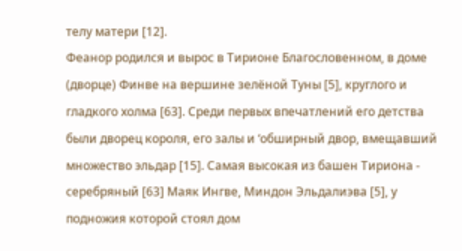телу матери [12].
Феанор родился и вырос в Тирионе Благословенном, в доме (дворце) Финве на вершине зелёной Туны [5], круглого и гладкого холма [63]. Среди первых впечатлений его детства были дворец короля, его залы и ‘обширный двор, вмещавший множество эльдар [15]. Самая высокая из башен Тириона - серебряный [63] Маяк Ингве, Миндон Эльдалиэва [5], у подножия которой стоял дом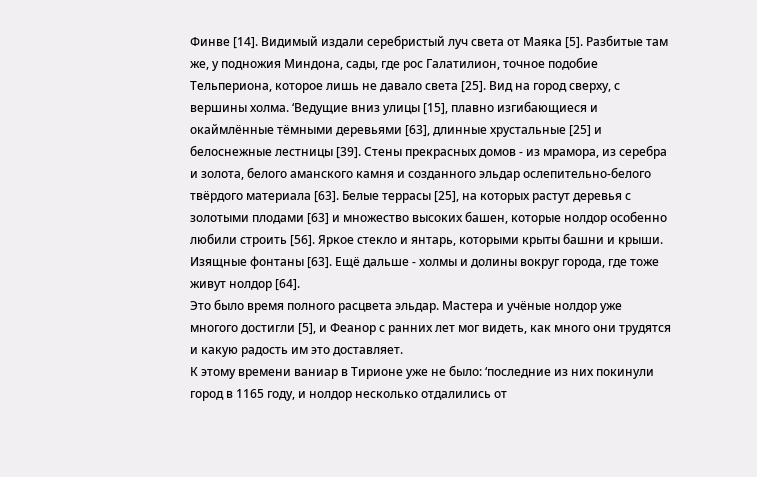Финве [14]. Видимый издали серебристый луч света от Маяка [5]. Разбитые там же, у подножия Миндона, сады, где рос Галатилион, точное подобие Тельпериона, которое лишь не давало света [25]. Вид на город сверху, с вершины холма. ‘Ведущие вниз улицы [15], плавно изгибающиеся и окаймлённые тёмными деревьями [63], длинные хрустальные [25] и белоснежные лестницы [39]. Стены прекрасных домов - из мрамора, из серебра и золота, белого аманского камня и созданного эльдар ослепительно-белого твёрдого материала [63]. Белые террасы [25], на которых растут деревья с золотыми плодами [63] и множество высоких башен, которые нолдор особенно любили строить [56]. Яркое стекло и янтарь, которыми крыты башни и крыши. Изящные фонтаны [63]. Ещё дальше - холмы и долины вокруг города, где тоже живут нолдор [64].
Это было время полного расцвета эльдар. Мастера и учёные нолдор уже многого достигли [5], и Феанор с ранних лет мог видеть, как много они трудятся и какую радость им это доставляет.
К этому времени ваниар в Тирионе уже не было: ‘последние из них покинули город в 1165 году, и нолдор несколько отдалились от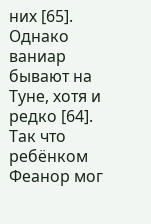них [65]. Однако ваниар бывают на Туне, хотя и редко [64]. Так что ребёнком Феанор мог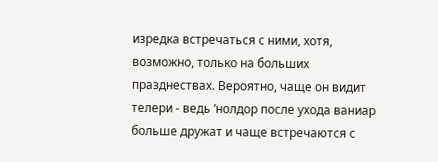изредка встречаться с ними, хотя, возможно, только на больших празднествах. Вероятно, чаще он видит телери - ведь ‘нолдор после ухода ваниар больше дружат и чаще встречаются с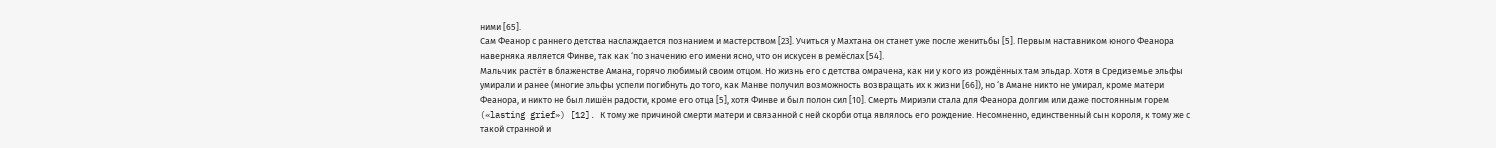ними [65].
Сам Феанор с раннего детства наслаждается познанием и мастерством [23]. Учиться у Махтана он станет уже после женитьбы [5]. Первым наставником юного Феанора наверняка является Финве, так как ‘по значению его имени ясно, что он искусен в ремёслах [54].
Мальчик растёт в блаженстве Амана, горячо любимый своим отцом. Но жизнь его с детства омрачена, как ни у кого из рождённых там эльдар. Хотя в Средиземье эльфы умирали и ранее (многие эльфы успели погибнуть до того, как Манве получил возможность возвращать их к жизни [66]), но ‘в Амане никто не умирал, кроме матери Феанора, и никто не был лишён радости, кроме его отца [5], хотя Финве и был полон сил [10]. Смерть Мириэли стала для Феанора долгим или даже постоянным горем («lasting grief») [12]. К тому же причиной смерти матери и связанной с ней скорби отца являлось его рождение. Несомненно, единственный сын короля, к тому же с такой странной и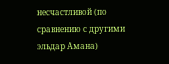несчастливой (по сравнению с другими эльдар Амана)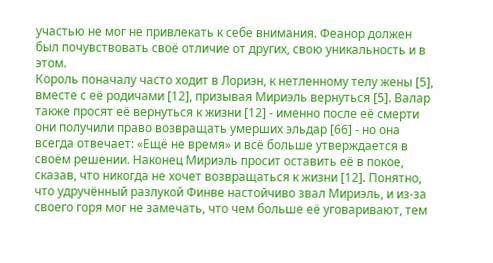участью не мог не привлекать к себе внимания. Феанор должен был почувствовать своё отличие от других, свою уникальность и в этом.
Король поначалу часто ходит в Лориэн, к нетленному телу жены [5], вместе с её родичами [12], призывая Мириэль вернуться [5]. Валар также просят её вернуться к жизни [12] - именно после её смерти они получили право возвращать умерших эльдар [66] - но она всегда отвечает: «Ещё не время» и всё больше утверждается в своём решении. Наконец Мириэль просит оставить её в покое, сказав, что никогда не хочет возвращаться к жизни [12]. Понятно, что удручённый разлукой Финве настойчиво звал Мириэль, и из-за своего горя мог не замечать, что чем больше её уговаривают, тем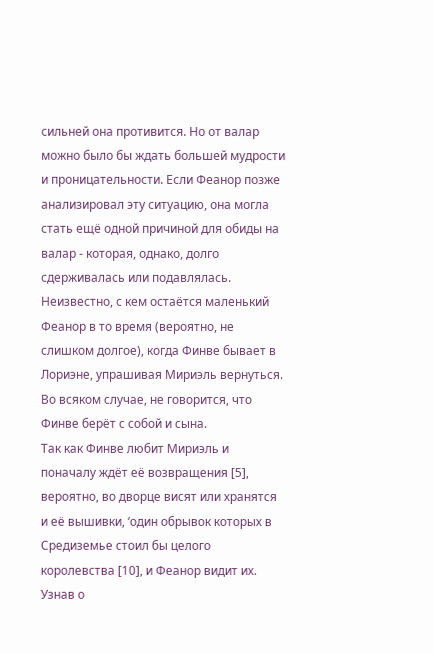сильней она противится. Но от валар можно было бы ждать большей мудрости и проницательности. Если Феанор позже анализировал эту ситуацию, она могла стать ещё одной причиной для обиды на валар - которая, однако, долго сдерживалась или подавлялась.
Неизвестно, с кем остаётся маленький Феанор в то время (вероятно, не слишком долгое), когда Финве бывает в Лориэне, упрашивая Мириэль вернуться. Во всяком случае, не говорится, что Финве берёт с собой и сына.
Так как Финве любит Мириэль и поначалу ждёт её возвращения [5], вероятно, во дворце висят или хранятся и её вышивки, ‘один обрывок которых в Средиземье стоил бы целого королевства [10], и Феанор видит их.
Узнав о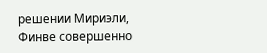решении Мириэли, Финве совершенно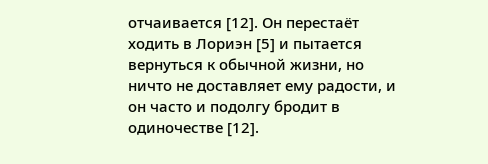отчаивается [12]. Он перестаёт ходить в Лориэн [5] и пытается вернуться к обычной жизни, но ничто не доставляет ему радости, и он часто и подолгу бродит в одиночестве [12].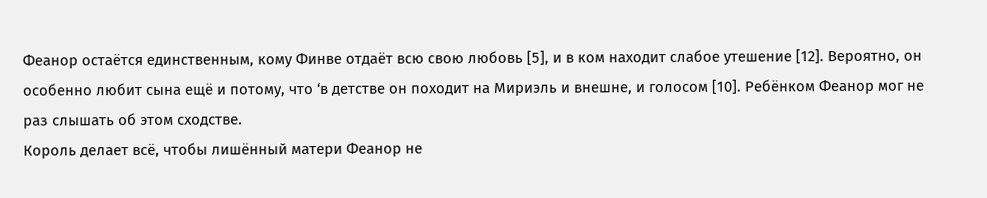Феанор остаётся единственным, кому Финве отдаёт всю свою любовь [5], и в ком находит слабое утешение [12]. Вероятно, он особенно любит сына ещё и потому, что ‘в детстве он походит на Мириэль и внешне, и голосом [10]. Ребёнком Феанор мог не раз слышать об этом сходстве.
Король делает всё, чтобы лишённый матери Феанор не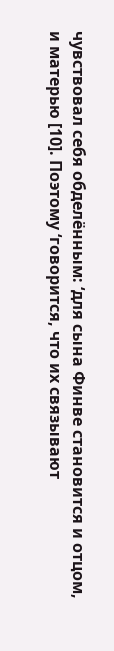чувствовал себя обделённым: ‘для сына Финве становится и отцом, и матерью [10]. Поэтому ‘говорится, что их связывают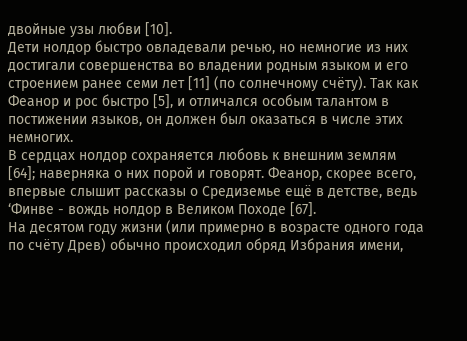двойные узы любви [10].
Дети нолдор быстро овладевали речью, но немногие из них достигали совершенства во владении родным языком и его строением ранее семи лет [11] (по солнечному счёту). Так как Феанор и рос быстро [5], и отличался особым талантом в постижении языков, он должен был оказаться в числе этих немногих.
В сердцах нолдор сохраняется любовь к внешним землям [64]; наверняка о них порой и говорят. Феанор, скорее всего, впервые слышит рассказы о Средиземье ещё в детстве, ведь ‘Финве - вождь нолдор в Великом Походе [67].
На десятом году жизни (или примерно в возрасте одного года по счёту Древ) обычно происходил обряд Избрания имени,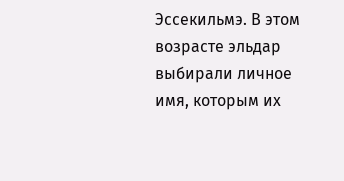Эссекильмэ. В этом возрасте эльдар выбирали личное имя, которым их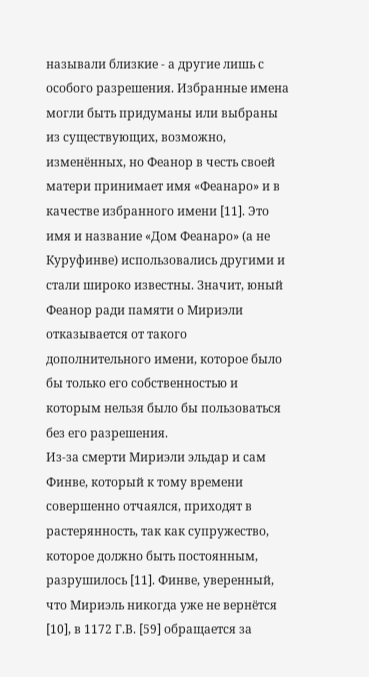называли близкие - а другие лишь с особого разрешения. Избранные имена могли быть придуманы или выбраны из существующих, возможно, изменённых, но Феанор в честь своей матери принимает имя «Феанаро» и в качестве избранного имени [11]. Это имя и название «Дом Феанаро» (а не Куруфинве) использовались другими и стали широко известны. Значит, юный Феанор ради памяти о Мириэли отказывается от такого дополнительного имени, которое было бы только его собственностью и которым нельзя было бы пользоваться без его разрешения.
Из-за смерти Мириэли эльдар и сам Финве, который к тому времени совершенно отчаялся, приходят в растерянность, так как супружество, которое должно быть постоянным, разрушилось [11]. Финве, уверенный, что Мириэль никогда уже не вернётся [10], в 1172 Г.В. [59] обращается за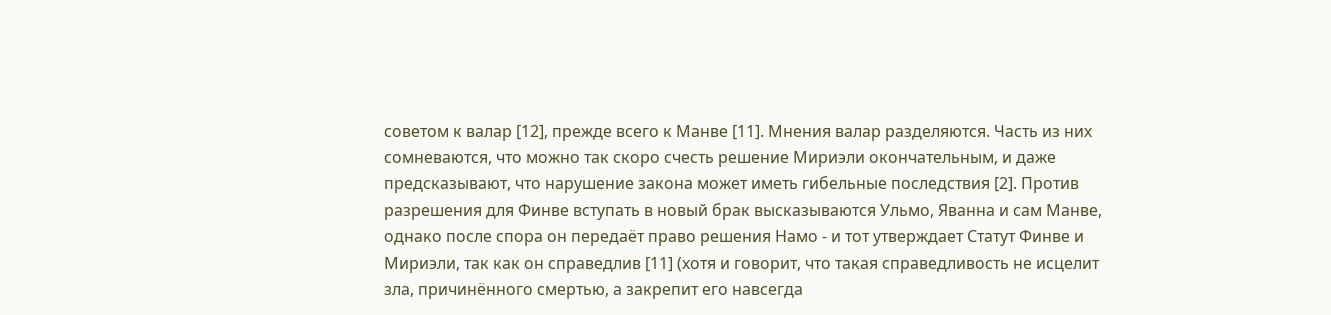советом к валар [12], прежде всего к Манве [11]. Мнения валар разделяются. Часть из них сомневаются, что можно так скоро счесть решение Мириэли окончательным, и даже предсказывают, что нарушение закона может иметь гибельные последствия [2]. Против разрешения для Финве вступать в новый брак высказываются Ульмо, Яванна и сам Манве, однако после спора он передаёт право решения Намо - и тот утверждает Статут Финве и Мириэли, так как он справедлив [11] (хотя и говорит, что такая справедливость не исцелит зла, причинённого смертью, а закрепит его навсегда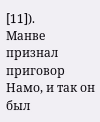[11]).
Манве признал приговор Намо, и так он был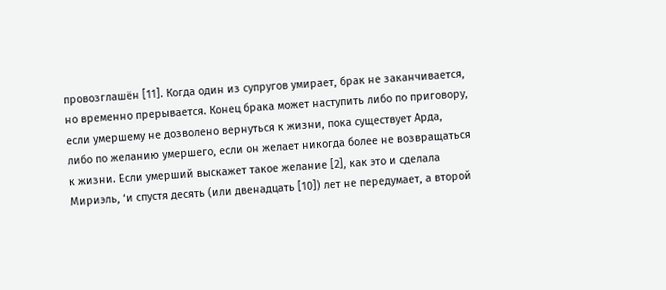провозглашён [11]. Когда один из супругов умирает, брак не заканчивается, но временно прерывается. Конец брака может наступить либо по приговору, если умершему не дозволено вернуться к жизни, пока существует Арда, либо по желанию умершего, если он желает никогда более не возвращаться к жизни. Если умерший выскажет такое желание [2], как это и сделала Мириэль, ‘и спустя десять (или двенадцать [10]) лет не передумает, а второй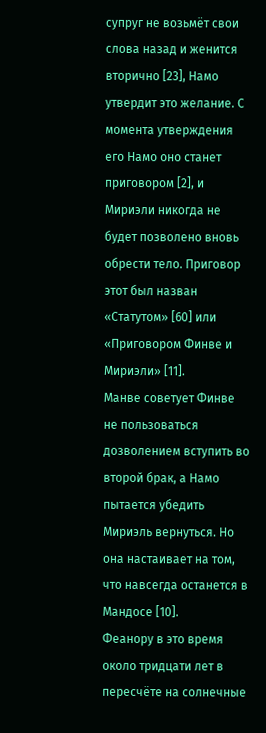супруг не возьмёт свои слова назад и женится вторично [23], Намо утвердит это желание. С момента утверждения его Намо оно станет приговором [2], и Мириэли никогда не будет позволено вновь обрести тело. Приговор этот был назван «Статутом» [60] или «Приговором Финве и Мириэли» [11].
Манве советует Финве не пользоваться дозволением вступить во второй брак, а Намо пытается убедить Мириэль вернуться. Но она настаивает на том, что навсегда останется в Мандосе [10].
Феанору в это время около тридцати лет в пересчёте на солнечные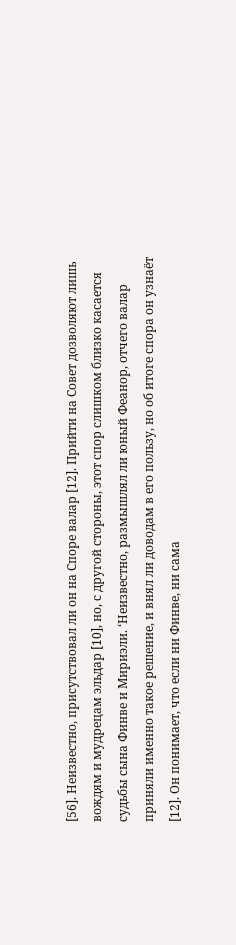[56]. Неизвестно, присутствовал ли он на Споре валар [12]. Прийти на Совет дозволяют лишь вождям и мудрецам эльдар [10], но, с другой стороны, этот спор слишком близко касается судьбы сына Финве и Мириэли. ‘Неизвестно, размышлял ли юный Феанор, отчего валар приняли именно такое решение, и внял ли доводам в его пользу, но об итоге спора он узнаёт [12]. Он понимает, что если ни Финве, ни сама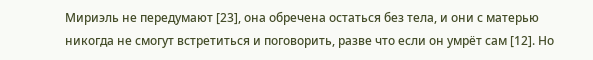Мириэль не передумают [23], она обречена остаться без тела, и они с матерью никогда не смогут встретиться и поговорить, разве что если он умрёт сам [12]. Но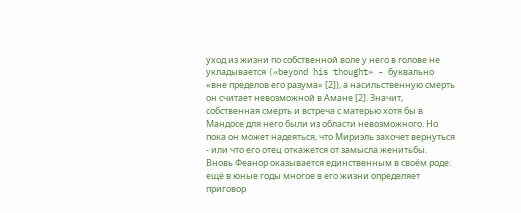уход из жизни по собственной воле у него в голове не укладывается («beyond his thought» - буквально «вне пределов его разума» [2]), а насильственную смерть он считает невозможной в Амане [2]. Значит, собственная смерть и встреча с матерью хотя бы в Мандосе для него были из области невозможного. Но пока он может надеяться, что Мириэль захочет вернуться - или что его отец откажется от замысла женитьбы.
Вновь Феанор оказывается единственным в своём роде: ещё в юные годы многое в его жизни определяет приговор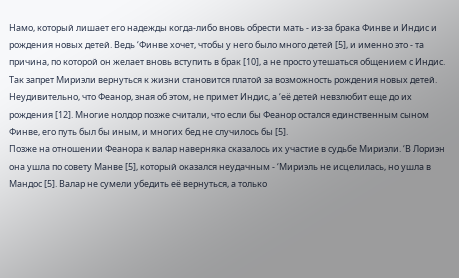Намо, который лишает его надежды когда-либо вновь обрести мать - из-за брака Финве и Индис и рождения новых детей. Ведь ‘Финве хочет, чтобы у него было много детей [5], и именно это - та причина, по которой он желает вновь вступить в брак [10], а не просто утешаться общением с Индис. Так запрет Мириэли вернуться к жизни становится платой за возможность рождения новых детей. Неудивительно, что Феанор, зная об этом, не примет Индис, а ‘её детей невзлюбит еще до их рождения [12]. Многие нолдор позже считали, что если бы Феанор остался единственным сыном Финве, его путь был бы иным, и многих бед не случилось бы [5].
Позже на отношении Феанора к валар наверняка сказалось их участие в судьбе Мириэли. ‘В Лориэн она ушла по совету Манве [5], который оказался неудачным - ‘Мириэль не исцелилась, но ушла в Мандос [5]. Валар не сумели убедить её вернуться, а только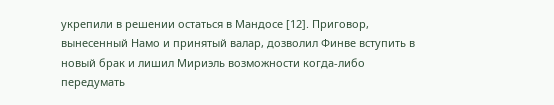укрепили в решении остаться в Мандосе [12]. Приговор, вынесенный Намо и принятый валар, дозволил Финве вступить в новый брак и лишил Мириэль возможности когда-либо передумать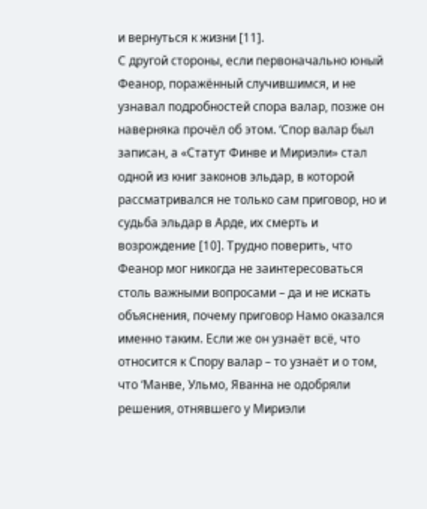и вернуться к жизни [11].
С другой стороны, если первоначально юный Феанор, поражённый случившимся, и не узнавал подробностей спора валар, позже он наверняка прочёл об этом. ‘Спор валар был записан, а «Статут Финве и Мириэли» стал одной из книг законов эльдар, в которой рассматривался не только сам приговор, но и судьба эльдар в Арде, их смерть и возрождение [10]. Трудно поверить, что Феанор мог никогда не заинтересоваться столь важными вопросами – да и не искать объяснения, почему приговор Намо оказался именно таким. Если же он узнаёт всё, что относится к Спору валар – то узнаёт и о том, что ‘Манве, Ульмо, Яванна не одобряли решения, отнявшего у Мириэли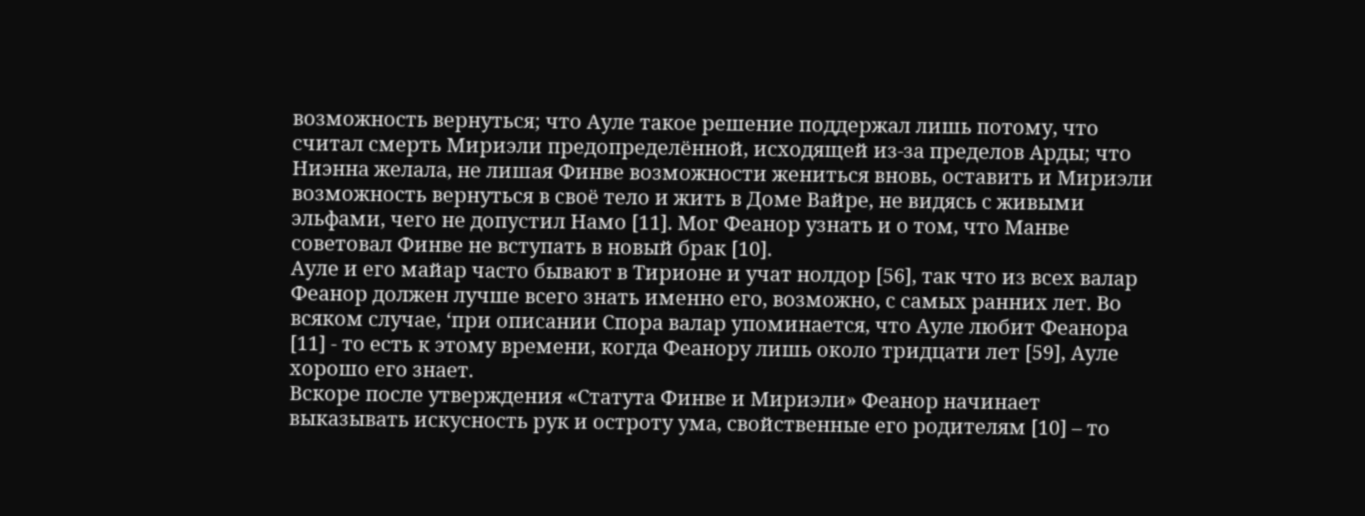возможность вернуться; что Ауле такое решение поддержал лишь потому, что считал смерть Мириэли предопределённой, исходящей из-за пределов Арды; что Ниэнна желала, не лишая Финве возможности жениться вновь, оставить и Мириэли возможность вернуться в своё тело и жить в Доме Вайре, не видясь с живыми эльфами, чего не допустил Намо [11]. Мог Феанор узнать и о том, что Манве советовал Финве не вступать в новый брак [10].
Ауле и его майар часто бывают в Тирионе и учат нолдор [56], так что из всех валар Феанор должен лучше всего знать именно его, возможно, с самых ранних лет. Во всяком случае, ‘при описании Спора валар упоминается, что Ауле любит Феанора [11] - то есть к этому времени, когда Феанору лишь около тридцати лет [59], Ауле хорошо его знает.
Вскоре после утверждения «Статута Финве и Мириэли» Феанор начинает выказывать искусность рук и остроту ума, свойственные его родителям [10] – то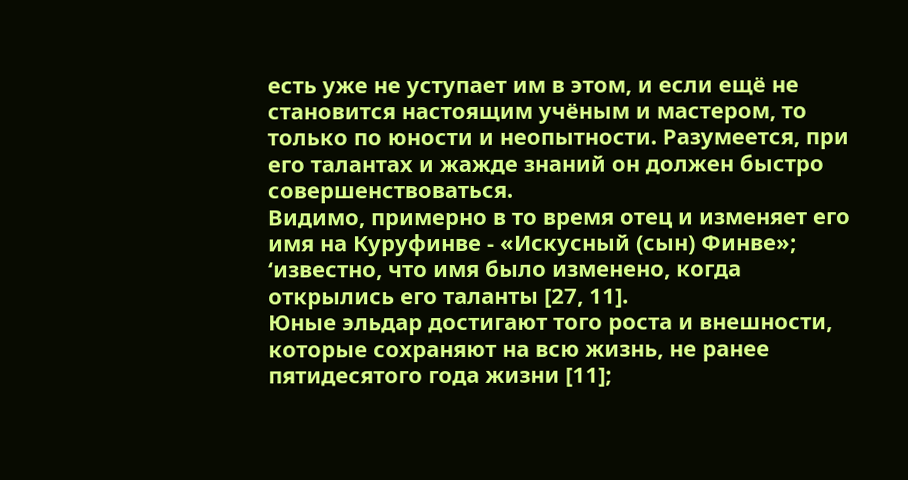есть уже не уступает им в этом, и если ещё не становится настоящим учёным и мастером, то только по юности и неопытности. Разумеется, при его талантах и жажде знаний он должен быстро совершенствоваться.
Видимо, примерно в то время отец и изменяет его имя на Куруфинве - «Искусный (сын) Финве»; ‘известно, что имя было изменено, когда открылись его таланты [27, 11].
Юные эльдар достигают того роста и внешности, которые сохраняют на всю жизнь, не ранее пятидесятого года жизни [11];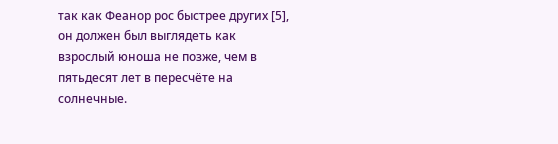так как Феанор рос быстрее других [5], он должен был выглядеть как взрослый юноша не позже, чем в пятьдесят лет в пересчёте на солнечные.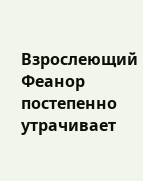Взрослеющий Феанор постепенно утрачивает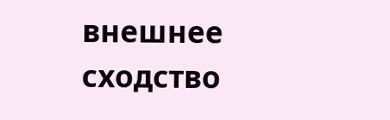внешнее сходство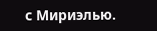с Мириэлью.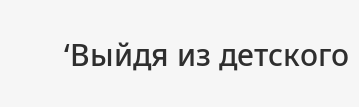‘Выйдя из детского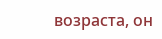возраста, он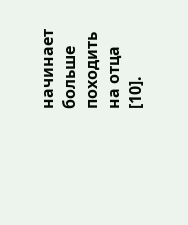начинает больше походить на отца [10].